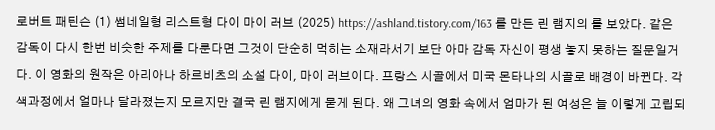로버트 패틴슨 (1) 썸네일형 리스트형 다이 마이 러브 (2025) https://ashland.tistory.com/163 를 만든 린 램지의 를 보았다. 같은 감독이 다시 한번 비슷한 주제를 다룬다면 그것이 단순히 먹히는 소재라서기 보단 아마 감독 자신이 평생 놓지 못하는 질문일거다. 이 영화의 원작은 아리아나 하르비츠의 소설 다이, 마이 러브이다. 프랑스 시골에서 미국 몬타나의 시골로 배경이 바뀐다. 각색과정에서 얼마나 달라졌는지 모르지만 결국 린 램지에게 묻게 된다. 왜 그녀의 영화 속에서 엄마가 된 여성은 늘 이렇게 고립되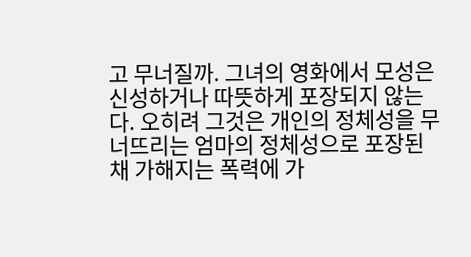고 무너질까. 그녀의 영화에서 모성은 신성하거나 따뜻하게 포장되지 않는다. 오히려 그것은 개인의 정체성을 무너뜨리는 엄마의 정체성으로 포장된채 가해지는 폭력에 가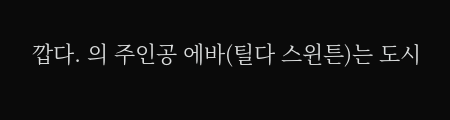깝다. 의 주인공 에바(틸다 스윈튼)는 도시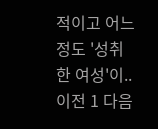적이고 어느 정도 '성취한 여성'이.. 이전 1 다음